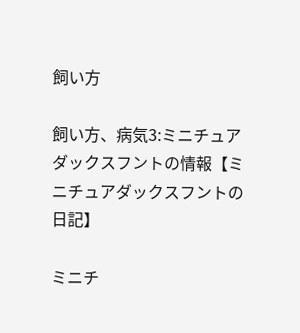飼い方

飼い方、病気3:ミニチュアダックスフントの情報【ミニチュアダックスフントの日記】

ミニチ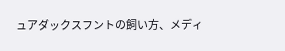ュアダックスフントの飼い方、メディ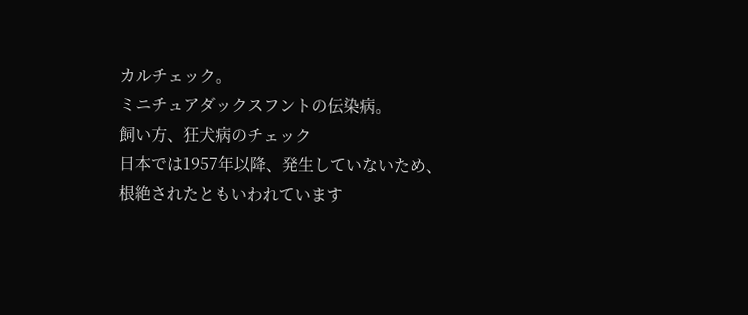カルチェック。
ミニチュアダックスフントの伝染病。
飼い方、狂犬病のチェック
日本では1957年以降、発生していないため、
根絶されたともいわれています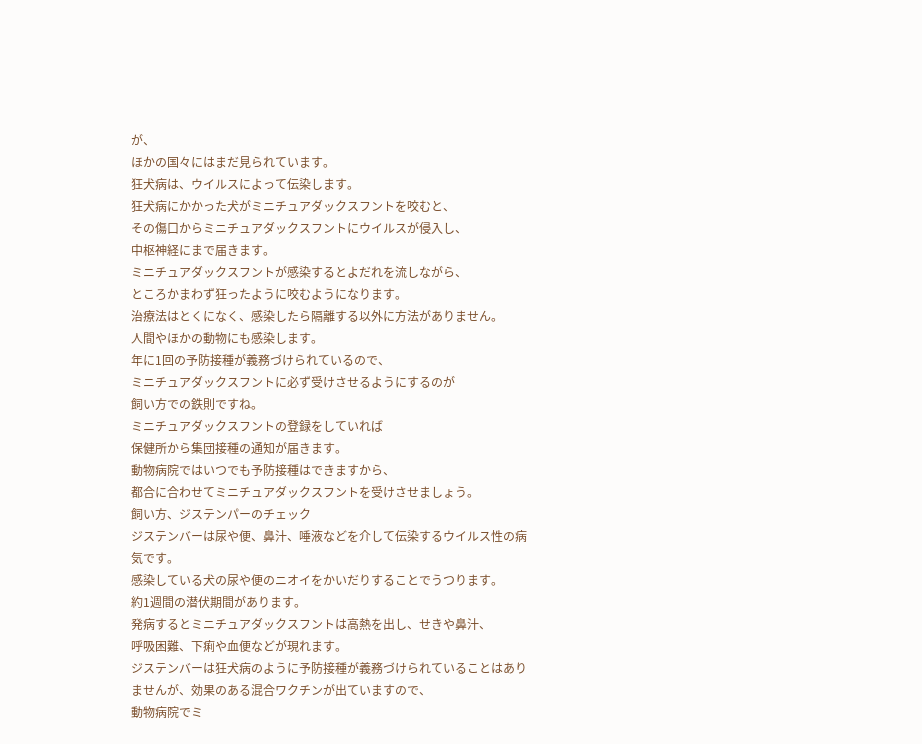が、
ほかの国々にはまだ見られています。
狂犬病は、ウイルスによって伝染します。
狂犬病にかかった犬がミニチュアダックスフントを咬むと、
その傷口からミニチュアダックスフントにウイルスが侵入し、
中枢神経にまで届きます。
ミニチュアダックスフントが感染するとよだれを流しながら、
ところかまわず狂ったように咬むようになります。
治療法はとくになく、感染したら隔離する以外に方法がありません。
人間やほかの動物にも感染します。
年に1回の予防接種が義務づけられているので、
ミニチュアダックスフントに必ず受けさせるようにするのが
飼い方での鉄則ですね。
ミニチュアダックスフントの登録をしていれば
保健所から集団接種の通知が届きます。
動物病院ではいつでも予防接種はできますから、
都合に合わせてミニチュアダックスフントを受けさせましょう。
飼い方、ジステンパーのチェック
ジステンバーは尿や便、鼻汁、唾液などを介して伝染するウイルス性の病気です。
感染している犬の尿や便のニオイをかいだりすることでうつります。
約1週間の潜伏期間があります。
発病するとミニチュアダックスフントは高熱を出し、せきや鼻汁、
呼吸困難、下痢や血便などが現れます。
ジステンバーは狂犬病のように予防接種が義務づけられていることはありませんが、効果のある混合ワクチンが出ていますので、
動物病院でミ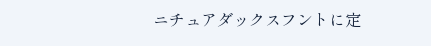ニチュアダックスフントに定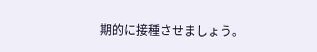期的に接種させましょう。